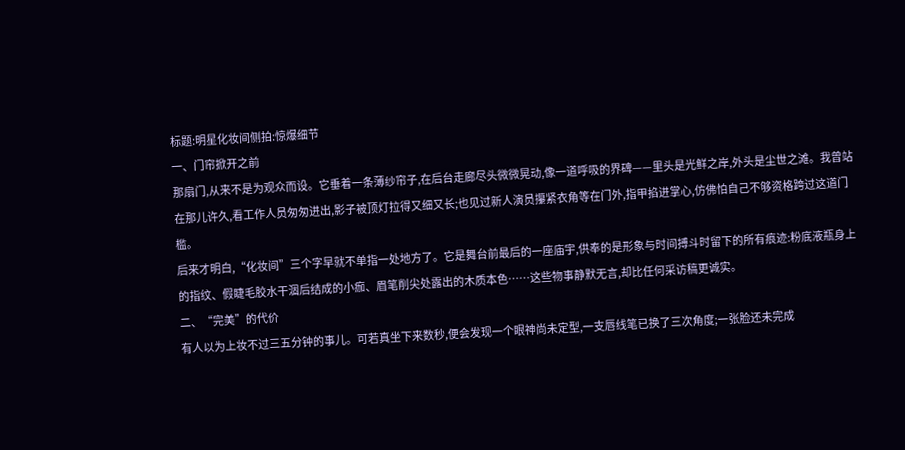标题:明星化妆间侧拍:惊爆细节
一、门帘掀开之前
那扇门,从来不是为观众而设。它垂着一条薄纱帘子,在后台走廊尽头微微晃动,像一道呼吸的界碑——里头是光鲜之岸,外头是尘世之滩。我曾站在那儿许久,看工作人员匆匆进出,影子被顶灯拉得又细又长;也见过新人演员攥紧衣角等在门外,指甲掐进掌心,仿佛怕自己不够资格跨过这道门槛。
后来才明白,“化妆间”三个字早就不单指一处地方了。它是舞台前最后的一座庙宇,供奉的是形象与时间搏斗时留下的所有痕迹:粉底液瓶身上的指纹、假睫毛胶水干涸后结成的小痂、眉笔削尖处露出的木质本色……这些物事静默无言,却比任何采访稿更诚实。
二、“完美”的代价
有人以为上妆不过三五分钟的事儿。可若真坐下来数秒,便会发现一个眼神尚未定型,一支唇线笔已换了三次角度;一张脸还未完成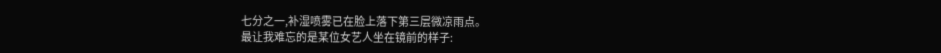七分之一,补湿喷雾已在脸上落下第三层微凉雨点。
最让我难忘的是某位女艺人坐在镜前的样子: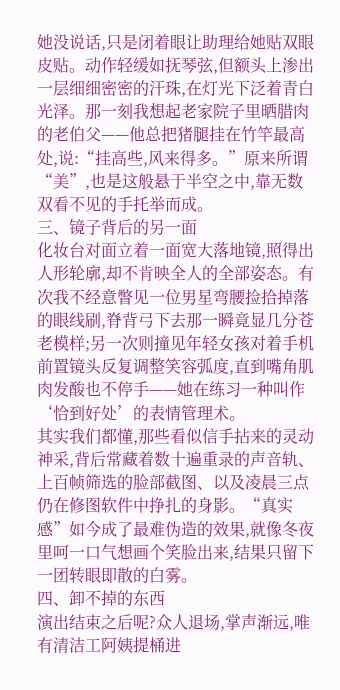她没说话,只是闭着眼让助理给她贴双眼皮贴。动作轻缓如抚琴弦,但额头上渗出一层细细密密的汗珠,在灯光下泛着青白光泽。那一刻我想起老家院子里晒腊肉的老伯父——他总把猪腿挂在竹竿最高处,说:“挂高些,风来得多。”原来所谓“美”,也是这般悬于半空之中,靠无数双看不见的手托举而成。
三、镜子背后的另一面
化妆台对面立着一面宽大落地镜,照得出人形轮廓,却不肯映全人的全部姿态。有次我不经意瞥见一位男星弯腰捡拾掉落的眼线刷,脊背弓下去那一瞬竟显几分苍老模样;另一次则撞见年轻女孩对着手机前置镜头反复调整笑容弧度,直到嘴角肌肉发酸也不停手——她在练习一种叫作‘恰到好处’的表情管理术。
其实我们都懂,那些看似信手拈来的灵动神采,背后常藏着数十遍重录的声音轨、上百帧筛选的脸部截图、以及凌晨三点仍在修图软件中挣扎的身影。“真实感”如今成了最难伪造的效果,就像冬夜里呵一口气想画个笑脸出来,结果只留下一团转眼即散的白雾。
四、卸不掉的东西
演出结束之后呢?众人退场,掌声渐远,唯有清洁工阿姨提桶进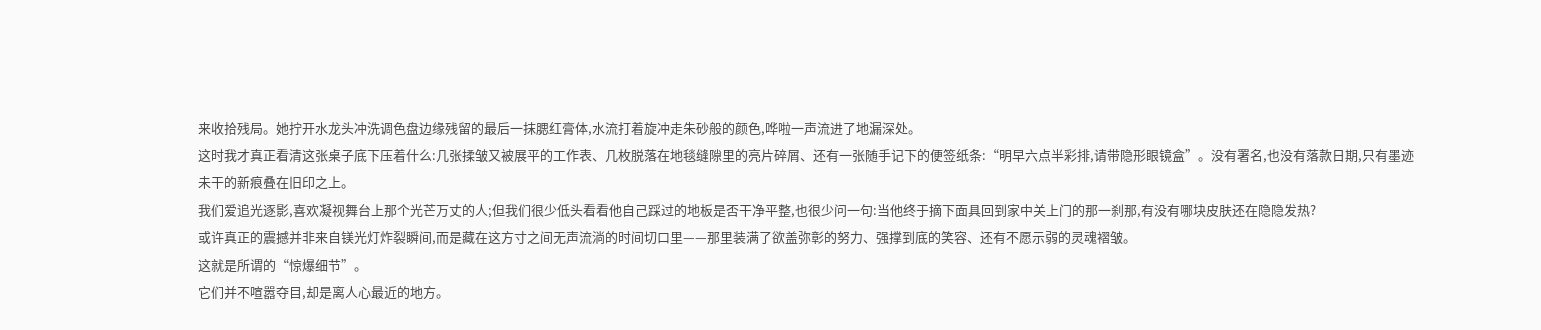来收拾残局。她拧开水龙头冲洗调色盘边缘残留的最后一抹腮红膏体,水流打着旋冲走朱砂般的颜色,哗啦一声流进了地漏深处。
这时我才真正看清这张桌子底下压着什么:几张揉皱又被展平的工作表、几枚脱落在地毯缝隙里的亮片碎屑、还有一张随手记下的便签纸条:“明早六点半彩排,请带隐形眼镜盒”。没有署名,也没有落款日期,只有墨迹未干的新痕叠在旧印之上。
我们爱追光逐影,喜欢凝视舞台上那个光芒万丈的人;但我们很少低头看看他自己踩过的地板是否干净平整,也很少问一句:当他终于摘下面具回到家中关上门的那一刹那,有没有哪块皮肤还在隐隐发热?
或许真正的震撼并非来自镁光灯炸裂瞬间,而是藏在这方寸之间无声流淌的时间切口里——那里装满了欲盖弥彰的努力、强撑到底的笑容、还有不愿示弱的灵魂褶皱。
这就是所谓的“惊爆细节”。
它们并不喧嚣夺目,却是离人心最近的地方。